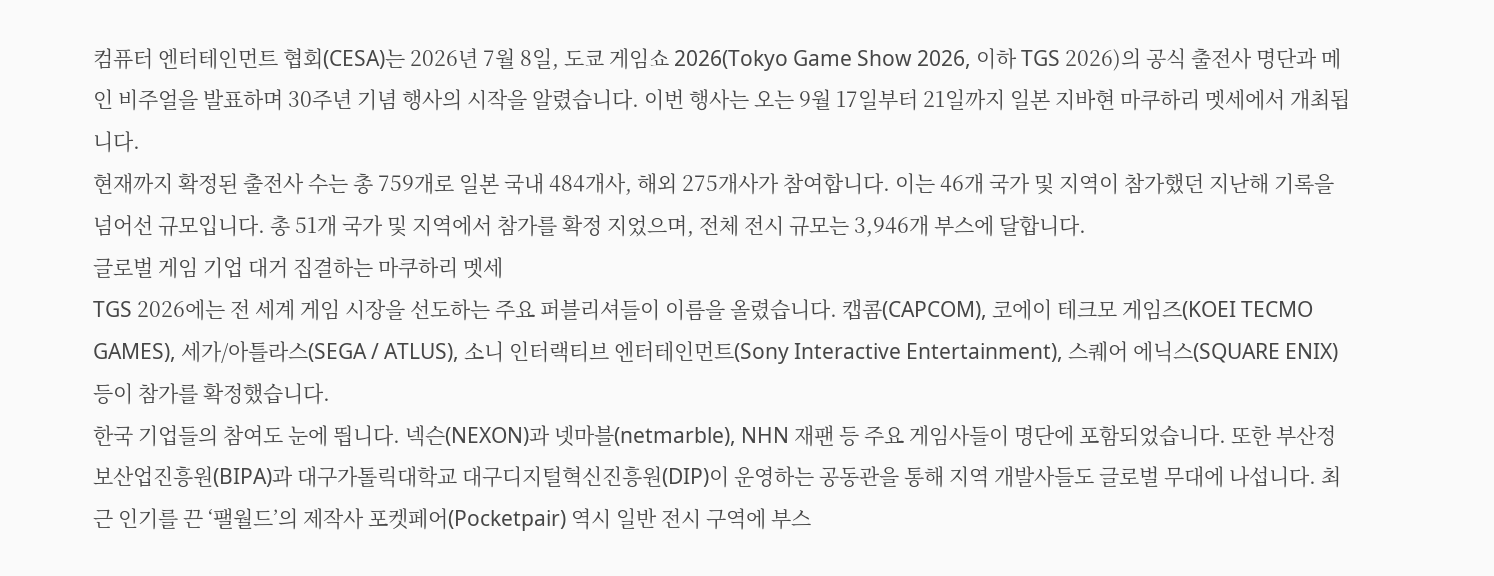컴퓨터 엔터테인먼트 협회(CESA)는 2026년 7월 8일, 도쿄 게임쇼 2026(Tokyo Game Show 2026, 이하 TGS 2026)의 공식 출전사 명단과 메인 비주얼을 발표하며 30주년 기념 행사의 시작을 알렸습니다. 이번 행사는 오는 9월 17일부터 21일까지 일본 지바현 마쿠하리 멧세에서 개최됩니다.
현재까지 확정된 출전사 수는 총 759개로 일본 국내 484개사, 해외 275개사가 참여합니다. 이는 46개 국가 및 지역이 참가했던 지난해 기록을 넘어선 규모입니다. 총 51개 국가 및 지역에서 참가를 확정 지었으며, 전체 전시 규모는 3,946개 부스에 달합니다.
글로벌 게임 기업 대거 집결하는 마쿠하리 멧세
TGS 2026에는 전 세계 게임 시장을 선도하는 주요 퍼블리셔들이 이름을 올렸습니다. 캡콤(CAPCOM), 코에이 테크모 게임즈(KOEI TECMO GAMES), 세가/아틀라스(SEGA / ATLUS), 소니 인터랙티브 엔터테인먼트(Sony Interactive Entertainment), 스퀘어 에닉스(SQUARE ENIX) 등이 참가를 확정했습니다.
한국 기업들의 참여도 눈에 띕니다. 넥슨(NEXON)과 넷마블(netmarble), NHN 재팬 등 주요 게임사들이 명단에 포함되었습니다. 또한 부산정보산업진흥원(BIPA)과 대구가톨릭대학교 대구디지털혁신진흥원(DIP)이 운영하는 공동관을 통해 지역 개발사들도 글로벌 무대에 나섭니다. 최근 인기를 끈 ‘팰월드’의 제작사 포켓페어(Pocketpair) 역시 일반 전시 구역에 부스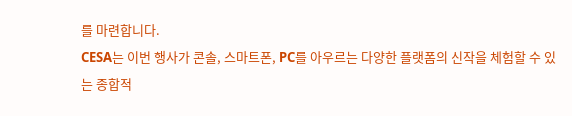를 마련합니다.
CESA는 이번 행사가 콘솔, 스마트폰, PC를 아우르는 다양한 플랫폼의 신작을 체험할 수 있는 종합적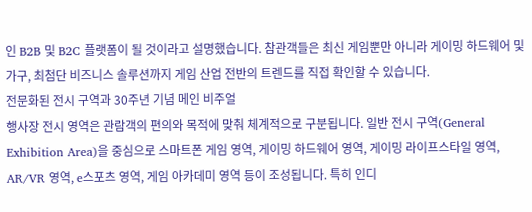인 B2B 및 B2C 플랫폼이 될 것이라고 설명했습니다. 참관객들은 최신 게임뿐만 아니라 게이밍 하드웨어 및 가구, 최첨단 비즈니스 솔루션까지 게임 산업 전반의 트렌드를 직접 확인할 수 있습니다.
전문화된 전시 구역과 30주년 기념 메인 비주얼
행사장 전시 영역은 관람객의 편의와 목적에 맞춰 체계적으로 구분됩니다. 일반 전시 구역(General Exhibition Area)을 중심으로 스마트폰 게임 영역, 게이밍 하드웨어 영역, 게이밍 라이프스타일 영역, AR/VR 영역, e스포츠 영역, 게임 아카데미 영역 등이 조성됩니다. 특히 인디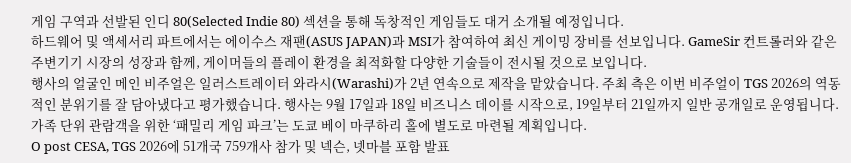게임 구역과 선발된 인디 80(Selected Indie 80) 섹션을 통해 독창적인 게임들도 대거 소개될 예정입니다.
하드웨어 및 액세서리 파트에서는 에이수스 재팬(ASUS JAPAN)과 MSI가 참여하여 최신 게이밍 장비를 선보입니다. GameSir 컨트롤러와 같은 주변기기 시장의 성장과 함께, 게이머들의 플레이 환경을 최적화할 다양한 기술들이 전시될 것으로 보입니다.
행사의 얼굴인 메인 비주얼은 일러스트레이터 와라시(Warashi)가 2년 연속으로 제작을 맡았습니다. 주최 측은 이번 비주얼이 TGS 2026의 역동적인 분위기를 잘 담아냈다고 평가했습니다. 행사는 9월 17일과 18일 비즈니스 데이를 시작으로, 19일부터 21일까지 일반 공개일로 운영됩니다. 가족 단위 관람객을 위한 ‘패밀리 게임 파크’는 도쿄 베이 마쿠하리 홀에 별도로 마련될 계획입니다.
O post CESA, TGS 2026에 51개국 759개사 참가 및 넥슨, 넷마블 포함 발표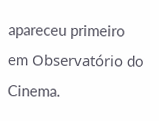apareceu primeiro em Observatório do Cinema.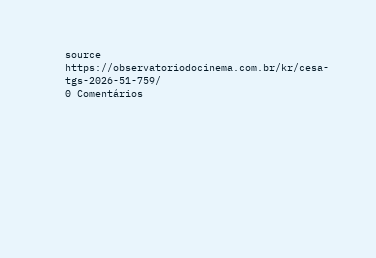source https://observatoriodocinema.com.br/kr/cesa-tgs-2026-51-759/
0 Comentários